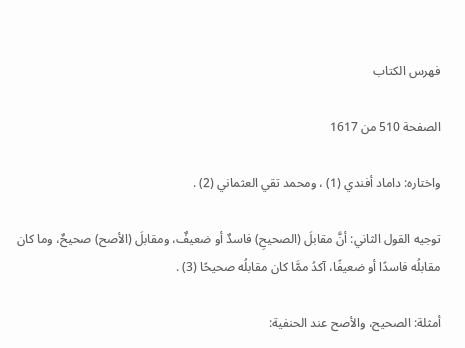فهرس الكتاب

الصفحة 510 من 1617

واختاره: داماد أفندي (1) ، ومحمد تقي العثماني (2) .

توجيه القول الثاني: أنَّ مقابلَ (الصحيحِ) فاسدٌ أو ضعيفٌ، ومقابلَ (الأصح) صحيحٌ، وما كان مقابلُه فاسدًا أو ضعيفًا، آكدُ ممَّا كان مقابلُه صحيحًا (3) .

أمثلة: الصحيح، والأصح عند الحنفية: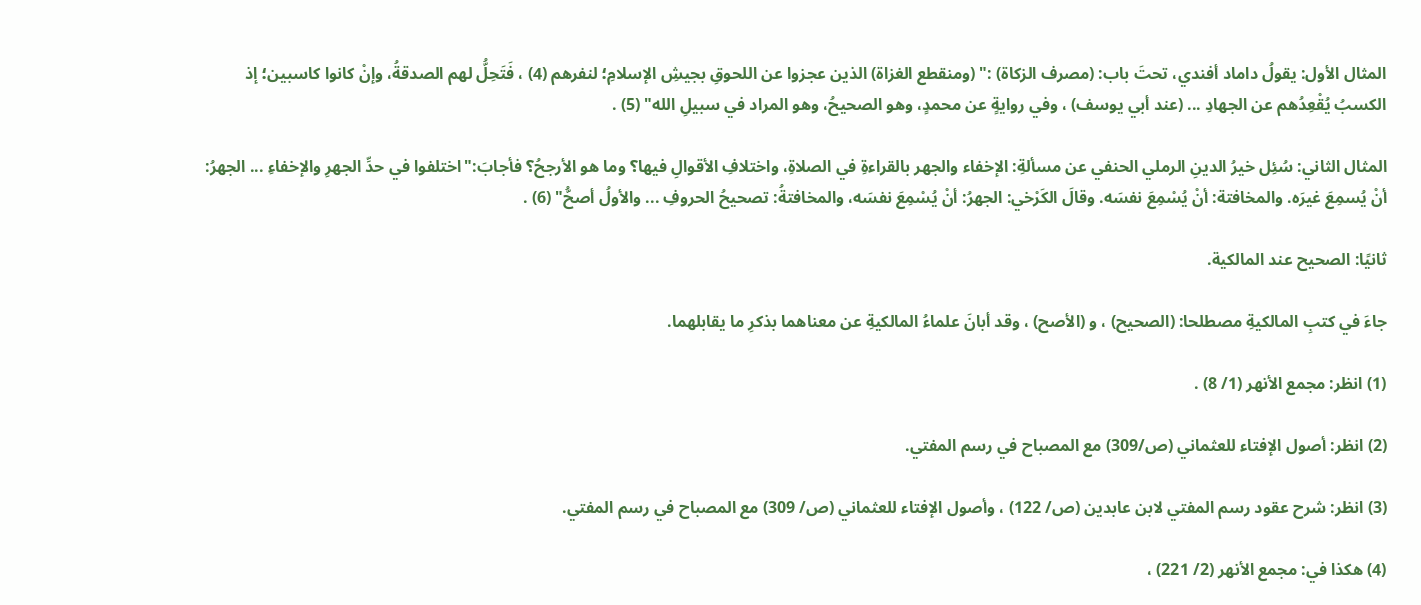المثال الأول: يقولُ داماد أفندي، تحتَ باب: (مصرف الزكاة) :" (ومنقطع الغزاة) الذين عجزوا عن اللحوقِ بجيشِ الإسلامِ؛ لنفرهم (4) ، فَتَحِلُّ لهم الصدقةُ، وإنْ كانوا كاسبين؛ إذ الكسبُ يُقْعِدُهم عن الجهادِ ... (عند أبي يوسف) ، وفي روايةٍ عن محمدٍ، وهو الصحيحُ، وهو المراد في سبيلِ الله" (5) .

المثال الثاني: سُئِل خيرُ الدينِ الرملي الحنفي عن مسألةِ: الإخفاء والجهر بالقراءةِ في الصلاةِ، واختلافِ الأقوالِ فيها؟ وما هو الأرجحُ؟ فأجابَ:"اختلفوا في حدِّ الجهرِ والإخفاءِ ... الجهرُ: أنْ يُسمِعَ غيرَه. والمخافتة: أنْ يُسْمِعَ نفسَه. وقالَ الكَرْخي: الجهرُ: أنْ يُسْمِعَ نفسَه، والمخافتةُ: تصحيحُ الحروفِ ... والأولُ أصحُّ" (6) .

ثانيًا: الصحيح عند المالكية.

جاءَ في كتبِ المالكيةِ مصطلحا: (الصحيح) ، و (الأصح) ، وقد أبانَ علماءُ المالكيةِ عن معناهما بذكرِ ما يقابلهما.

(1) انظر: مجمع الأنهر (1/ 8) .

(2) انظر: أصول الإفتاء للعثماني (ص/309) مع المصباح في رسم المفتي.

(3) انظر: شرح عقود رسم المفتي لابن عابدين (ص/ 122) ، وأصول الإفتاء للعثماني (ص/ 309) مع المصباح في رسم المفتي.

(4) هكذا في: مجمع الأنهر (2/ 221) ،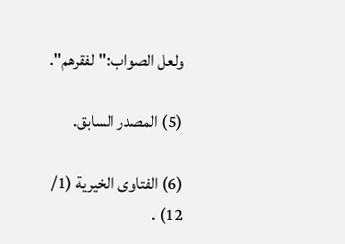ولعل الصواب:"لفقرهم".

(5) المصدر السابق.

(6) الفتاوى الخيرية (1/ 12) .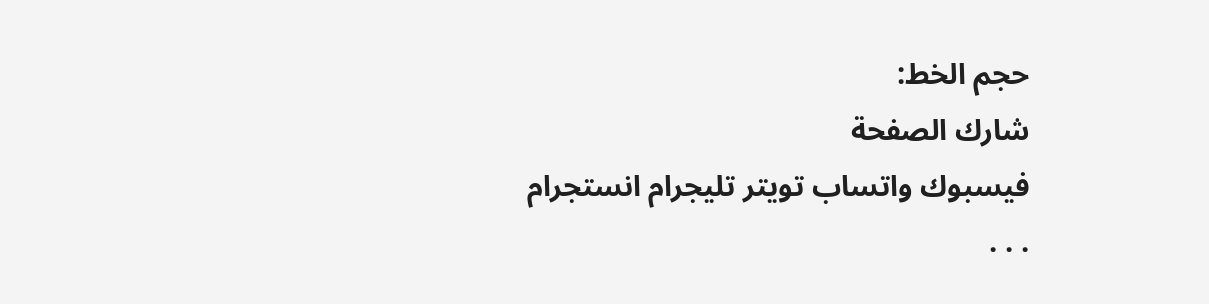حجم الخط:
شارك الصفحة
فيسبوك واتساب تويتر تليجرام انستجرام
. . .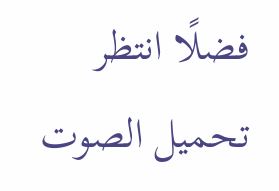فضلًا انتظر تحميل الصوت